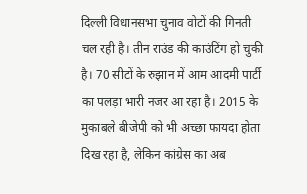दिल्ली विधानसभा चुनाव वोटों की गिनती चल रही है। तीन राउंड की काउंटिंग हो चुकी है। 70 सीटों के रुझान में आम आदमी पार्टी का पलड़ा भारी नजर आ रहा है। 2015 के मुकाबले बीजेपी को भी अच्छा फायदा होता दिख रहा है, लेकिन कांग्रेस का अब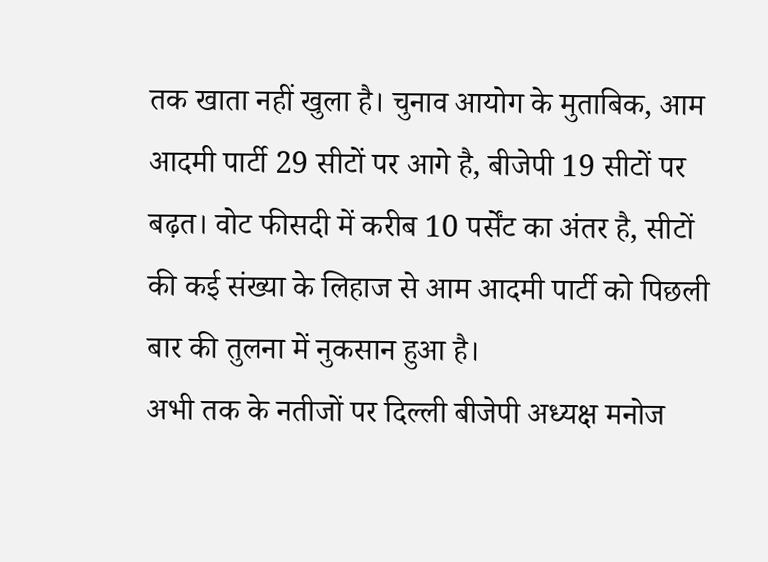तक खाता नहीं खुला है। चुनाव आयोग के मुताबिक, आम आदमी पार्टी 29 सीटों पर आगे है, बीजेपी 19 सीटों पर बढ़त। वोट फीसदी में करीब 10 पर्सेंट का अंतर है, सीटों की कई संख्या के लिहाज से आम आदमी पार्टी को पिछली बार की तुलना में नुकसान हुआ है।
अभी तक के नतीजों पर दिल्ली बीजेपी अध्यक्ष मनोज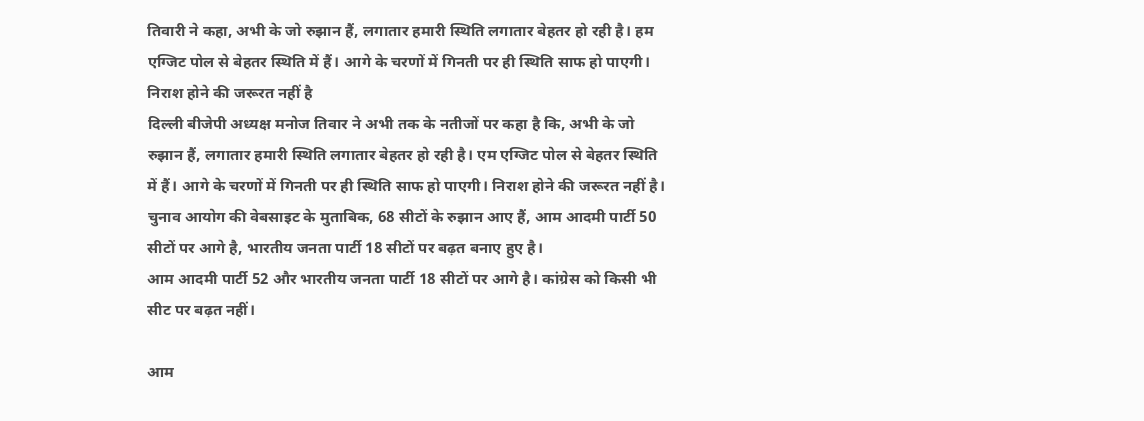तिवारी ने कहा, अभी के जो रुझान हैं, लगातार हमारी स्थिति लगातार बेहतर हो रही है। हम एग्जिट पोल से बेहतर स्थिति में हैं। आगे के चरणों में गिनती पर ही स्थिति साफ हो पाएगी। निराश होने की जरूरत नहीं है
दिल्ली बीजेपी अध्यक्ष मनोज तिवार ने अभी तक के नतीजों पर कहा है कि, अभी के जो रुझान हैं, लगातार हमारी स्थिति लगातार बेहतर हो रही है। एम एग्जिट पोल से बेहतर स्थिति में हैं। आगे के चरणों में गिनती पर ही स्थिति साफ हो पाएगी। निराश होने की जरूरत नहीं है।
चुनाव आयोग की वेबसाइट के मुताबिक, 68 सीटों के रुझान आए हैं, आम आदमी पार्टी 50 सीटों पर आगे है, भारतीय जनता पार्टी 18 सीटों पर बढ़त बनाए हुए है।
आम आदमी पार्टी 52 और भारतीय जनता पार्टी 18 सीटों पर आगे है। कांग्रेस को किसी भी सीट पर बढ़त नहीं।

आम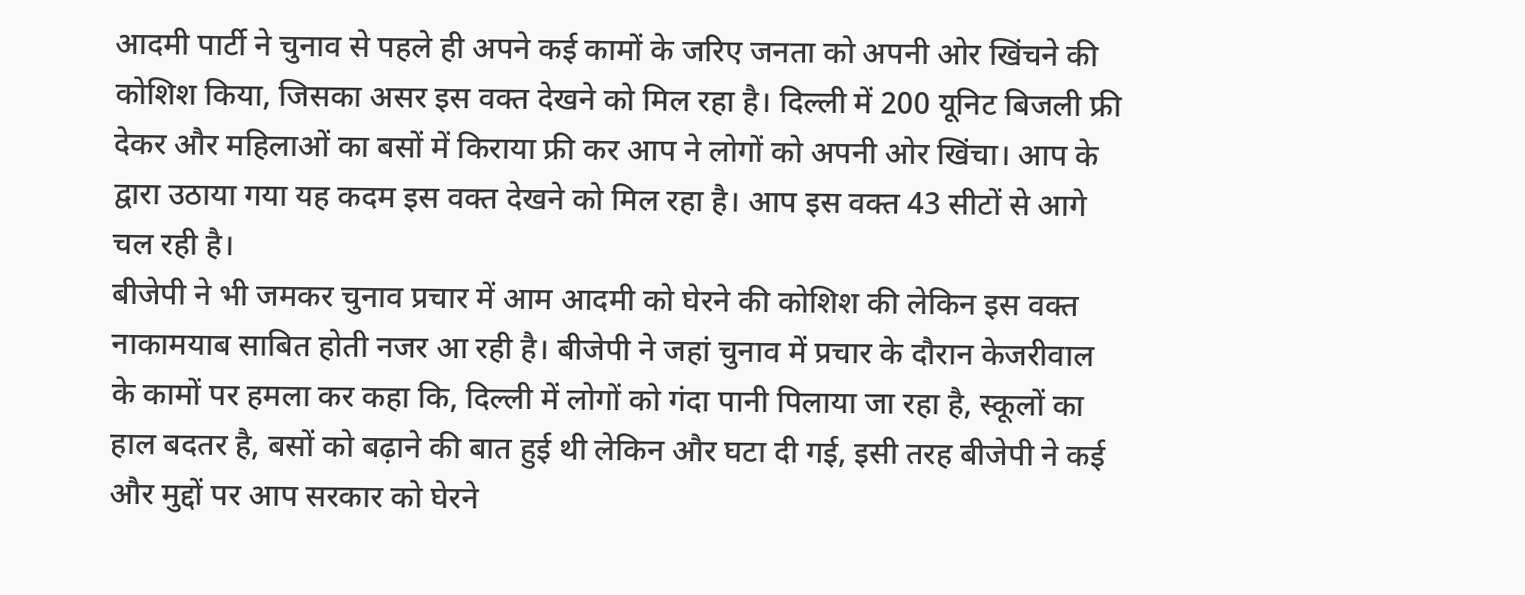आदमी पार्टी ने चुनाव से पहले ही अपने कई कामों के जरिए जनता को अपनी ओर खिंचने की कोशिश किया, जिसका असर इस वक्त देखने को मिल रहा है। दिल्ली में 200 यूनिट बिजली फ्री देकर और महिलाओं का बसों में किराया फ्री कर आप ने लोगों को अपनी ओर खिंचा। आप के द्वारा उठाया गया यह कदम इस वक्त देखने को मिल रहा है। आप इस वक्त 43 सीटों से आगे चल रही है।
बीजेपी ने भी जमकर चुनाव प्रचार में आम आदमी को घेरने की कोशिश की लेकिन इस वक्त नाकामयाब साबित होती नजर आ रही है। बीजेपी ने जहां चुनाव में प्रचार के दौरान केजरीवाल के कामों पर हमला कर कहा कि, दिल्ली में लोगों को गंदा पानी पिलाया जा रहा है, स्कूलों का हाल बदतर है, बसों को बढ़ाने की बात हुई थी लेकिन और घटा दी गई, इसी तरह बीजेपी ने कई और मुद्दों पर आप सरकार को घेरने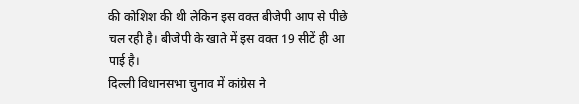की कोशिश की थी लेकिन इस वक्त बीजेपी आप से पीछे चल रही है। बीजेपी के खाते में इस वक्त 19 सीटें ही आ पाई है।
दिल्ली विधानसभा चुनाव में कांग्रेस ने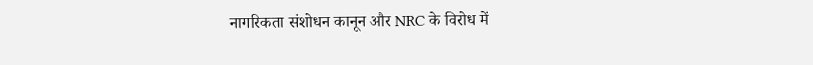नागरिकता संशोधन कानून और NRC के विरोध में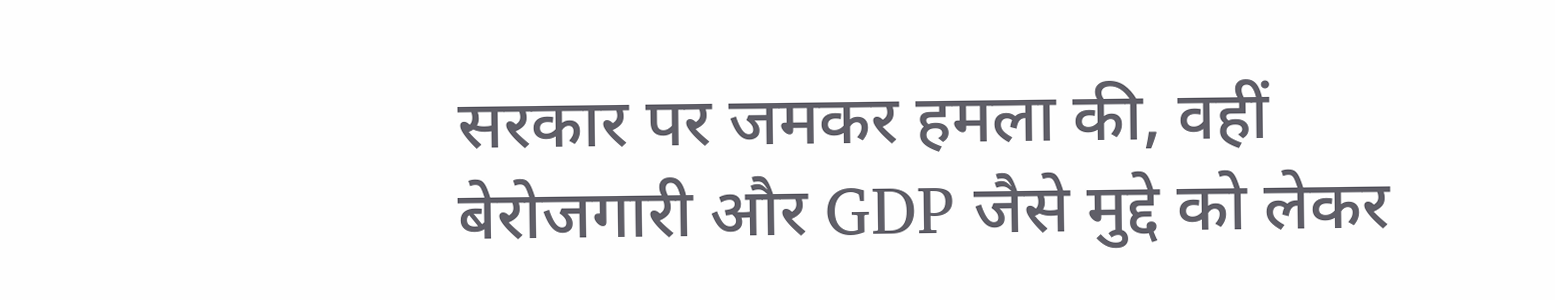सरकार पर जमकर हमला की, वहीं बेरोजगारी और GDP जैसे मुद्दे को लेकर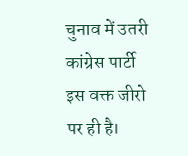चुनाव में उतरी कांग्रेस पार्टी इस वक्त जीरो पर ही है।